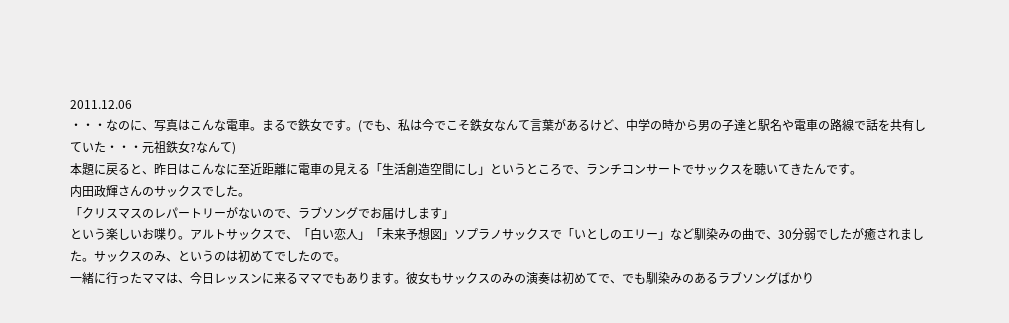2011.12.06
・・・なのに、写真はこんな電車。まるで鉄女です。(でも、私は今でこそ鉄女なんて言葉があるけど、中学の時から男の子達と駅名や電車の路線で話を共有していた・・・元祖鉄女?なんて)
本題に戻ると、昨日はこんなに至近距離に電車の見える「生活創造空間にし」というところで、ランチコンサートでサックスを聴いてきたんです。
内田政輝さんのサックスでした。
「クリスマスのレパートリーがないので、ラブソングでお届けします」
という楽しいお喋り。アルトサックスで、「白い恋人」「未来予想図」ソプラノサックスで「いとしのエリー」など馴染みの曲で、30分弱でしたが癒されました。サックスのみ、というのは初めてでしたので。
一緒に行ったママは、今日レッスンに来るママでもあります。彼女もサックスのみの演奏は初めてで、でも馴染みのあるラブソングばかり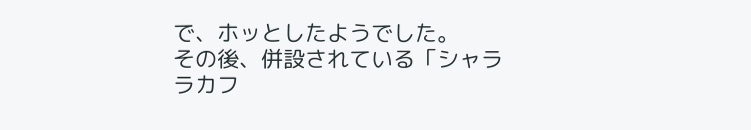で、ホッとしたようでした。
その後、併設されている「シャララカフ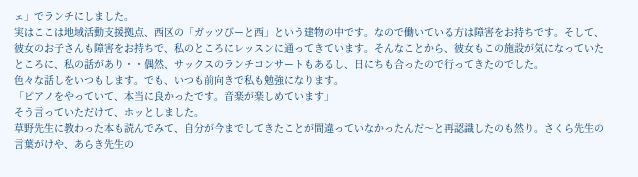ェ」でランチにしました。
実はここは地域活動支援拠点、西区の「ガッツびーと西」という建物の中です。なので働いている方は障害をお持ちです。そして、彼女のお子さんも障害をお持ちで、私のところにレッスンに通ってきています。そんなことから、彼女もこの施設が気になっていたところに、私の話があり・・偶然、サックスのランチコンサートもあるし、日にちも合ったので行ってきたのでした。
色々な話しをいつもします。でも、いつも前向きで私も勉強になります。
「ピアノをやっていて、本当に良かったです。音楽が楽しめています」
そう言っていただけて、ホッとしました。
草野先生に教わった本も読んでみて、自分が今までしてきたことが間違っていなかったんだ〜と再認識したのも然り。さくら先生の言葉がけや、あらき先生の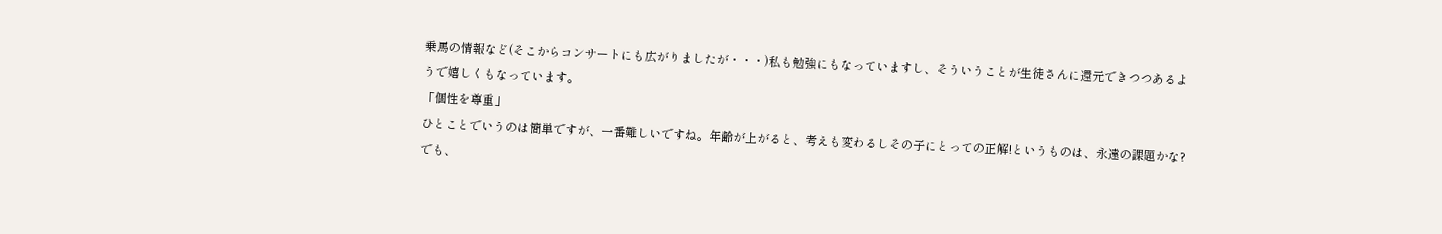乗馬の情報など(そこからコンサートにも広がりましたが・・・)私も勉強にもなっていますし、そういうことが生徒さんに還元できつつあるようで嬉しくもなっています。
「個性を尊重」
ひとことでいうのは簡単ですが、一番難しいですね。年齢が上がると、考えも変わるしその子にとっての正解!というものは、永遠の課題かな?でも、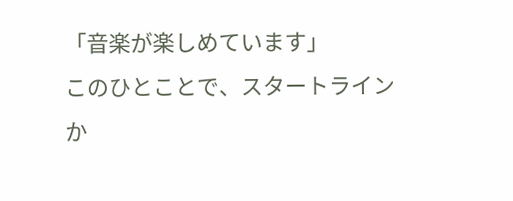「音楽が楽しめています」
このひとことで、スタートラインか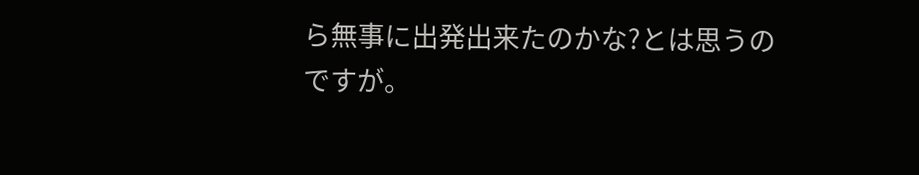ら無事に出発出来たのかな?とは思うのですが。